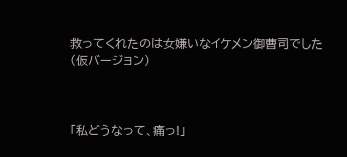救ってくれたのは女嫌いなイケメン御曹司でした (仮バージョン)



「私どうなって、痛っ!」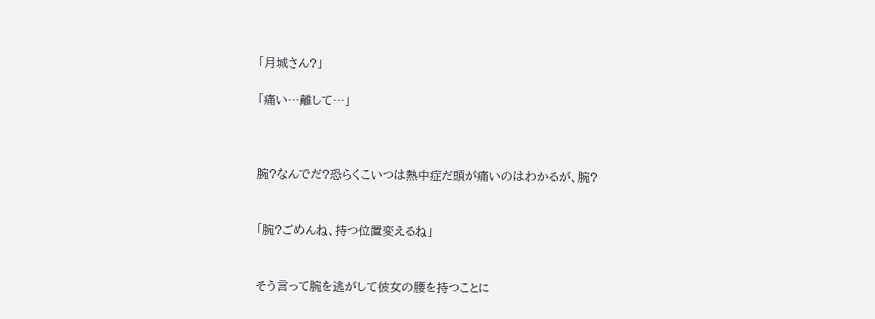「月城さん?」

「痛い…離して…」



腕?なんでだ?恐らくこいつは熱中症だ頭が痛いのはわかるが、腕?


「腕?ごめんね、持つ位置変えるね」


そう言って腕を逃がして彼女の腰を持つことに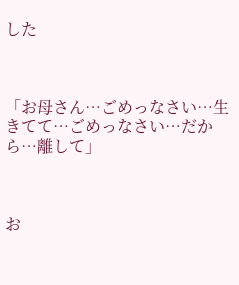した



「お母さん…ごめっなさい…生きてて…ごめっなさい…だから…離して」



お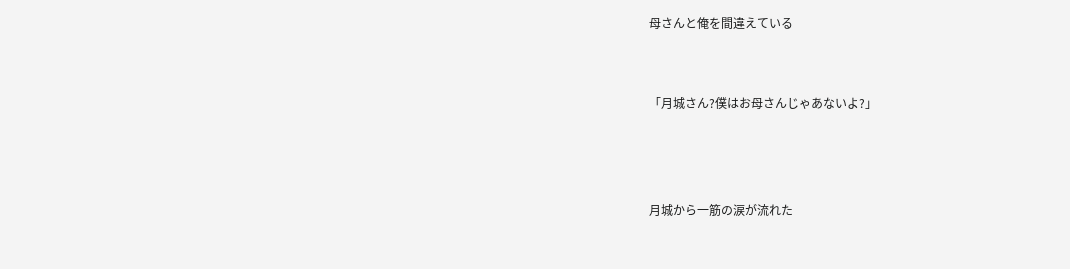母さんと俺を間違えている


「月城さん?僕はお母さんじゃあないよ?」



月城から一筋の涙が流れた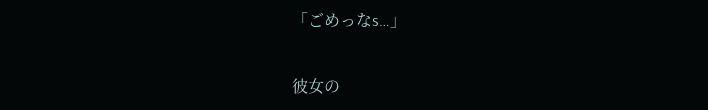「ごめっなs…」


彼女の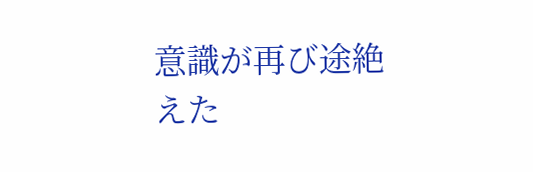意識が再び途絶えた